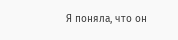Я поняла, что он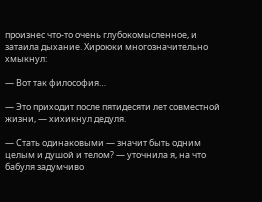произнес что-то очень глубокомысленное, и затаила дыхание. Хироюки многозначительно хмыкнул:

— Вот так философия…

— Это приходит после пятидесяти лет совместной жизни, — хихикнул дедуля.

— Стать одинаковыми — значит быть одним целым и душой и телом? — уточнила я, на что бабуля задумчиво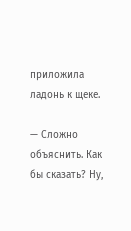приложила ладонь к щеке.

— Сложно объяснить. Как бы сказать? Ну,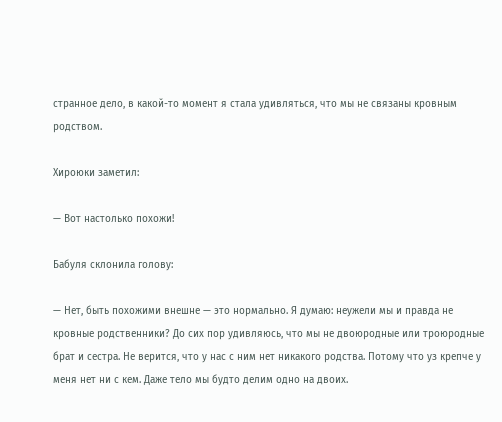странное дело, в какой-то момент я стала удивляться, что мы не связаны кровным родством.

Хироюки заметил:

— Вот настолько похожи!

Бабуля склонила голову:

— Нет, быть похожими внешне — это нормально. Я думаю: неужели мы и правда не кровные родственники? До сих пор удивляюсь, что мы не двоюродные или троюродные брат и сестра. Не верится, что у нас с ним нет никакого родства. Потому что уз крепче у меня нет ни с кем. Даже тело мы будто делим одно на двоих.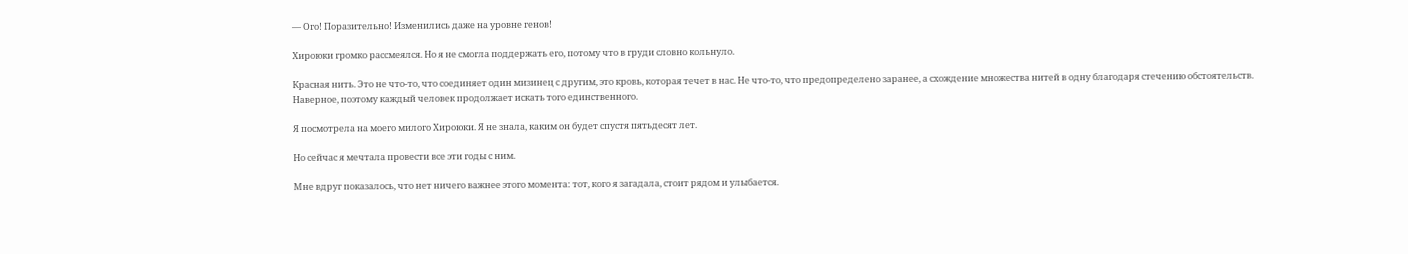— Ого! Поразительно! Изменились даже на уровне генов!

Хироюки громко рассмеялся. Но я не смогла поддержать его, потому что в груди словно кольнуло.

Красная нить. Это не что-то, что соединяет один мизинец с другим, это кровь, которая течет в нас. Не что-то, что предопределено заранее, а схождение множества нитей в одну благодаря стечению обстоятельств. Наверное, поэтому каждый человек продолжает искать того единственного.

Я посмотрела на моего милого Хироюки. Я не знала, каким он будет спустя пятьдесят лет.

Но сейчас я мечтала провести все эти годы с ним.

Мне вдруг показалось, что нет ничего важнее этого момента: тот, кого я загадала, стоит рядом и улыбается.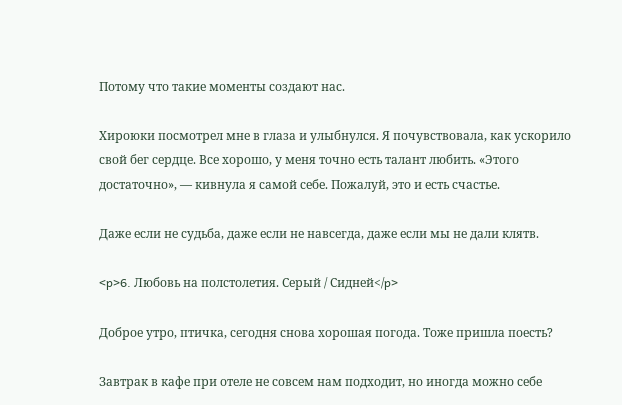Потому что такие моменты создают нас.

Хироюки посмотрел мне в глаза и улыбнулся. Я почувствовала, как ускорило свой бег сердце. Все хорошо, у меня точно есть талант любить. «Этого достаточно», — кивнула я самой себе. Пожалуй, это и есть счастье.

Даже если не судьба, даже если не навсегда, даже если мы не дали клятв.

<p>6. Любовь на полстолетия. Серый / Сидней</p>

Доброе утро, птичка, сегодня снова хорошая погода. Тоже пришла поесть?

Завтрак в кафе при отеле не совсем нам подходит, но иногда можно себе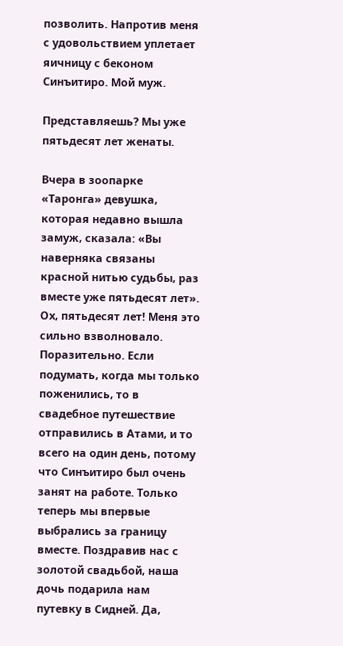позволить. Напротив меня с удовольствием уплетает яичницу с беконом Синъитиро. Мой муж.

Представляешь? Мы уже пятьдесят лет женаты.

Вчера в зоопарке «Таронга» девушка, которая недавно вышла замуж, сказала: «Вы наверняка связаны красной нитью судьбы, раз вместе уже пятьдесят лет». Ох, пятьдесят лет! Меня это сильно взволновало. Поразительно. Если подумать, когда мы только поженились, то в свадебное путешествие отправились в Атами, и то всего на один день, потому что Синъитиро был очень занят на работе. Только теперь мы впервые выбрались за границу вместе. Поздравив нас с золотой свадьбой, наша дочь подарила нам путевку в Сидней. Да,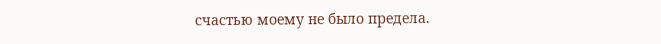счастью моему не было предела.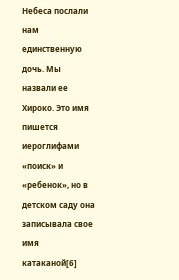Небеса послали нам единственную дочь. Мы назвали ее Хироко. Это имя пишется иероглифами «поиск» и «ребенок», но в детском саду она записывала свое имя катаканой[6]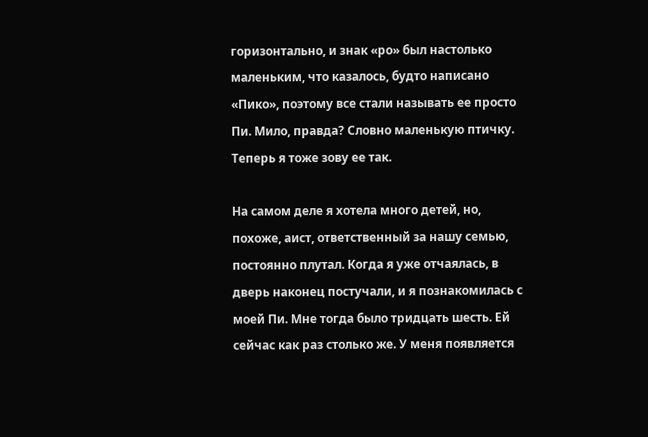горизонтально, и знак «ро» был настолько маленьким, что казалось, будто написано «Пико», поэтому все стали называть ее просто Пи. Мило, правда? Словно маленькую птичку. Теперь я тоже зову ее так.

На самом деле я хотела много детей, но, похоже, аист, ответственный за нашу семью, постоянно плутал. Когда я уже отчаялась, в дверь наконец постучали, и я познакомилась с моей Пи. Мне тогда было тридцать шесть. Ей сейчас как раз столько же. У меня появляется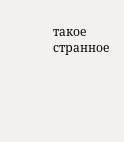такое странное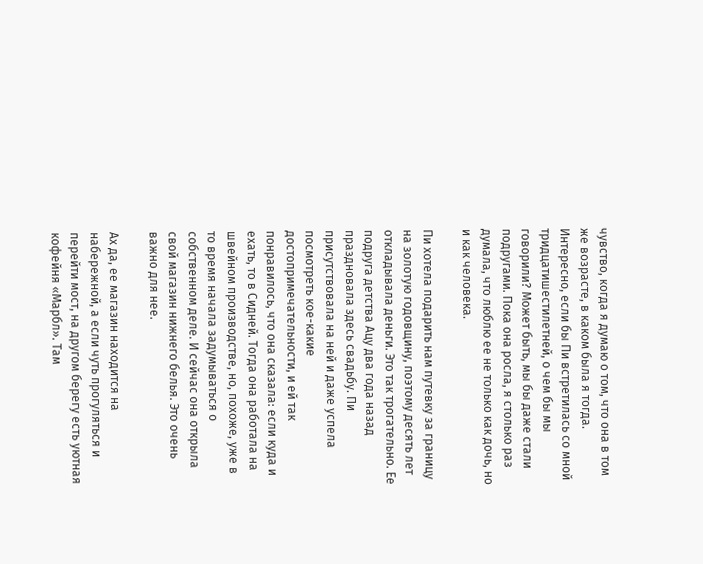чувство, когда я думаю о том, что она в том же возрасте, в каком была я тогда. Интересно, если бы Пи встретилась со мной тридцатишестилетней, о чем бы мы говорили? Может быть, мы бы даже стали подругами. Пока она росла, я столько раз думала, что люблю ее не только как дочь, но и как человека.

Пи хотела подарить нам путевку за границу на золотую годовщину, поэтому десять лет откладывала деньги. Это так трогательно. Ее подруга детства Ацу два года назад праздновала здесь свадьбу. Пи присутствовала на ней и даже успела посмотреть кое-какие достопримечательности, и ей так понравилось, что она сказала: если куда и ехать, то в Сидней. Тогда она работала на швейном производстве, но, похоже, уже в то время начала задумываться о собственном деле. И сейчас она открыла свой магазин нижнего белья. Это очень важно для нее.

Ах да, ее магазин находится на набережной, а если чуть прогуляться и перейти мост, на другом берегу есть уютная кофейня «Марбл». Там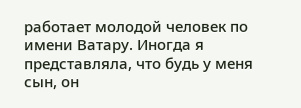работает молодой человек по имени Ватару. Иногда я представляла, что будь у меня сын, он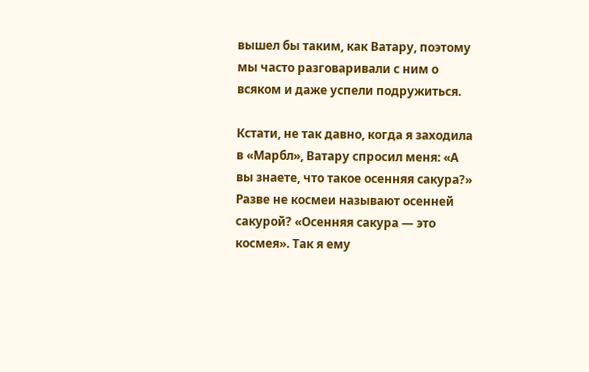вышел бы таким, как Ватару, поэтому мы часто разговаривали с ним о всяком и даже успели подружиться.

Кстати, не так давно, когда я заходила в «Марбл», Ватару спросил меня: «А вы знаете, что такое осенняя сакура?» Разве не космеи называют осенней сакурой? «Осенняя сакура — это космея». Так я ему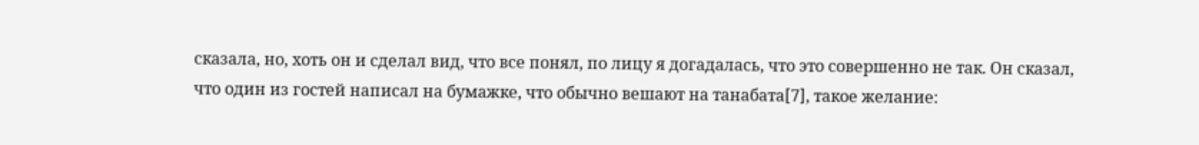сказала, но, хоть он и сделал вид, что все понял, по лицу я догадалась, что это совершенно не так. Он сказал, что один из гостей написал на бумажке, что обычно вешают на танабата[7], такое желание: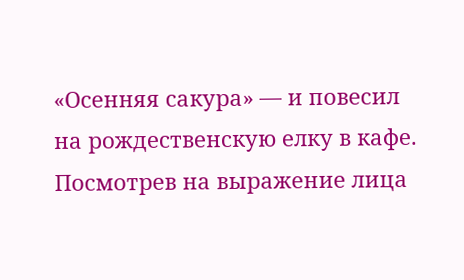«Осенняя сакура» — и повесил на рождественскую елку в кафе. Посмотрев на выражение лица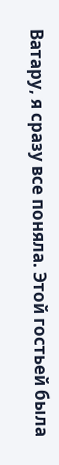Ватару, я сразу все поняла. Этой гостьей была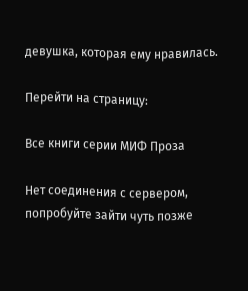девушка, которая ему нравилась.

Перейти на страницу:

Все книги серии МИФ Проза

Нет соединения с сервером, попробуйте зайти чуть позже